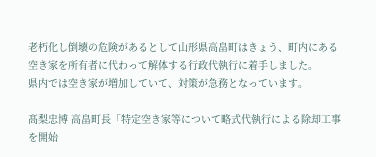老朽化し倒壊の危険があるとして山形県高畠町はきょう、町内にある空き家を所有者に代わって解体する行政代執行に着手しました。
県内では空き家が増加していて、対策が急務となっています。

髙梨忠博 高畠町長「特定空き家等について略式代執行による除却工事を開始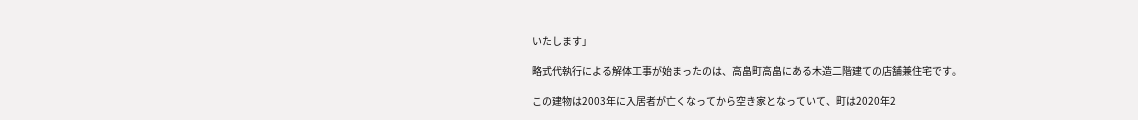いたします」

略式代執行による解体工事が始まったのは、高畠町高畠にある木造二階建ての店舗兼住宅です。

この建物は2003年に入居者が亡くなってから空き家となっていて、町は2020年2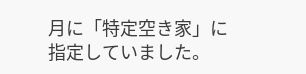月に「特定空き家」に指定していました。